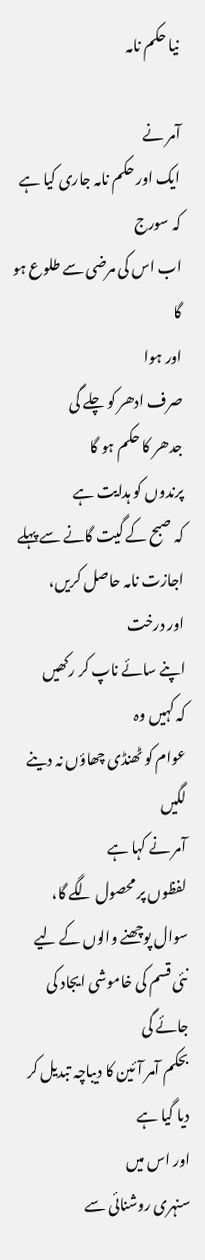نیا حکم نامہ

آمر نے
ایک اور حکم نامہ جاری کیا ہے
کہ سورج
اب اس کی مرضی سے طلوع ہو گا
اور ہوا
صرف ادھر کو چلے گی
جدھر کا حکم ہو گا
پرندوں کو ہدایت ہے
کہ صبح کے گیت گانے سے پہلے
اجازت نامہ حاصل کریں،
اور درخت
اپنے سائے ناپ کر رکھیں
کہ کہیں وہ
عوام کو ٹھنڈی چھاؤں نہ دینے لگیں
آمر نے کہا ہے
لفظوں پر محصول لگے گا،
سوال پوچھنے والوں کے لیے
نئی قسم کی خاموشی ایجاد کی جائے گی
بحکم آمر آئین کا دیباچہ تبدیل کر دیا گیا ہے
اور اس میں
سنہری روشنائی سے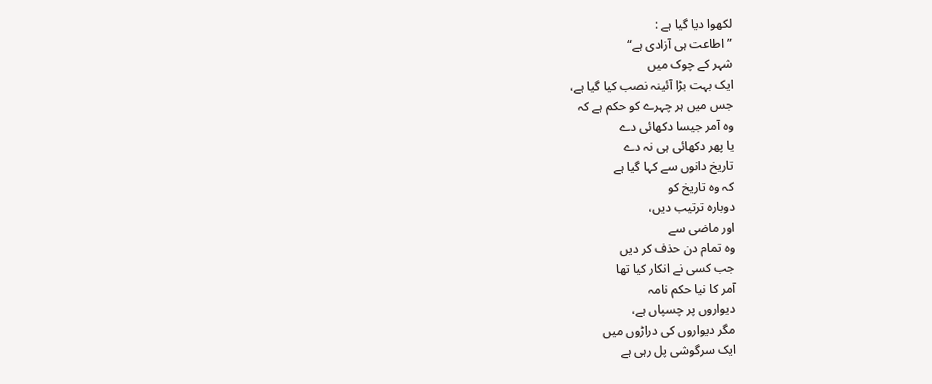لکھوا دیا گیا ہے :
”اطاعت ہی آزادی ہے“
شہر کے چوک میں
ایک بہت بڑا آئینہ نصب کیا گیا ہے،
جس میں ہر چہرے کو حکم ہے کہ
وہ آمر جیسا دکھائی دے
یا پھر دکھائی ہی نہ دے
تاریخ دانوں سے کہا گیا ہے
کہ وہ تاریخ کو
دوبارہ ترتیب دیں،
اور ماضی سے
وہ تمام دن حذف کر دیں
جب کسی نے انکار کیا تھا
آمر کا نیا حکم نامہ
دیواروں پر چسپاں ہے،
مگر دیواروں کی دراڑوں میں
ایک سرگوشی پل رہی ہے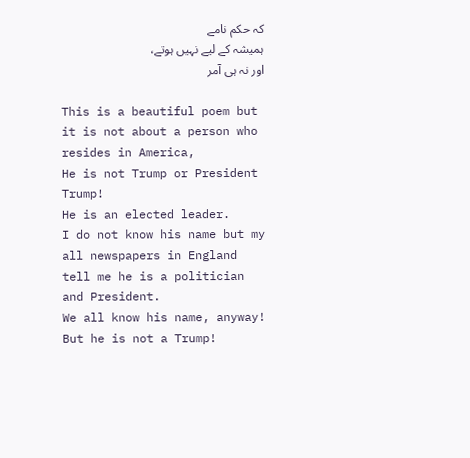کہ حکم نامے
ہمیشہ کے لیے نہیں ہوتے،
اور نہ ہی آمر

This is a beautiful poem but it is not about a person who resides in America,
He is not Trump or President Trump!
He is an elected leader.
I do not know his name but my all newspapers in England tell me he is a politician and President.
We all know his name, anyway!
But he is not a Trump!